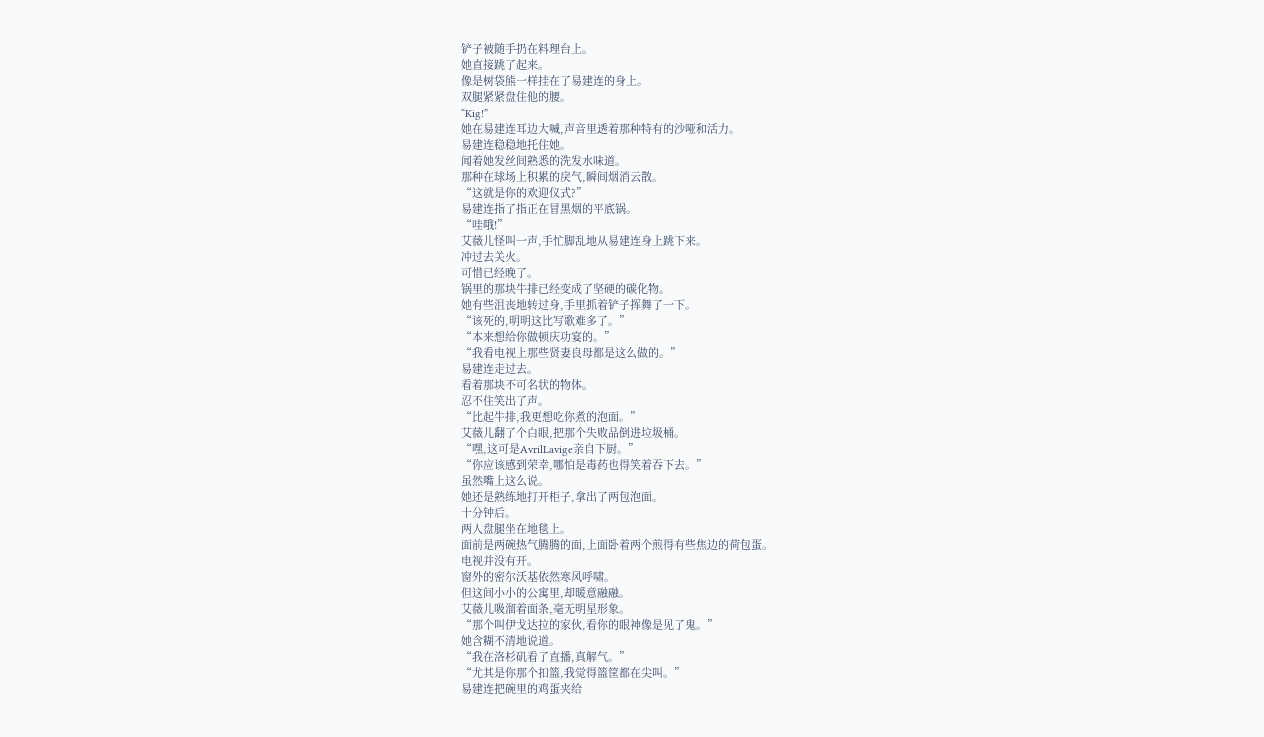铲子被随手扔在料理台上。
她直接跳了起来。
像是树袋熊一样挂在了易建连的身上。
双腿紧紧盘住他的腰。
“Kig!”
她在易建连耳边大喊,声音里透着那种特有的沙哑和活力。
易建连稳稳地托住她。
闻着她发丝间熟悉的洗发水味道。
那种在球场上积累的戾气,瞬间烟消云散。
“这就是你的欢迎仪式?”
易建连指了指正在冒黑烟的平底锅。
“哇哦!”
艾薇儿怪叫一声,手忙脚乱地从易建连身上跳下来。
冲过去关火。
可惜已经晚了。
锅里的那块牛排已经变成了坚硬的碳化物。
她有些沮丧地转过身,手里抓着铲子挥舞了一下。
“该死的,明明这比写歌难多了。”
“本来想给你做顿庆功宴的。”
“我看电视上那些贤妻良母都是这么做的。”
易建连走过去。
看着那块不可名状的物体。
忍不住笑出了声。
“比起牛排,我更想吃你煮的泡面。”
艾薇儿翻了个白眼,把那个失败品倒进垃圾桶。
“嘿,这可是AvrilLavige亲自下厨。”
“你应该感到荣幸,哪怕是毒药也得笑着吞下去。”
虽然嘴上这么说。
她还是熟练地打开柜子,拿出了两包泡面。
十分钟后。
两人盘腿坐在地毯上。
面前是两碗热气腾腾的面,上面卧着两个煎得有些焦边的荷包蛋。
电视并没有开。
窗外的密尔沃基依然寒风呼啸。
但这间小小的公寓里,却暖意融融。
艾薇儿吸溜着面条,毫无明星形象。
“那个叫伊戈达拉的家伙,看你的眼神像是见了鬼。”
她含糊不清地说道。
“我在洛杉矶看了直播,真解气。”
“尤其是你那个扣篮,我觉得篮筐都在尖叫。”
易建连把碗里的鸡蛋夹给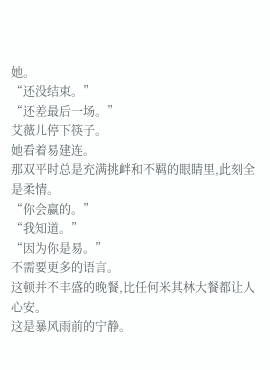她。
“还没结束。”
“还差最后一场。”
艾薇儿停下筷子。
她看着易建连。
那双平时总是充满挑衅和不羁的眼睛里,此刻全是柔情。
“你会赢的。”
“我知道。”
“因为你是易。”
不需要更多的语言。
这顿并不丰盛的晚餐,比任何米其林大餐都让人心安。
这是暴风雨前的宁静。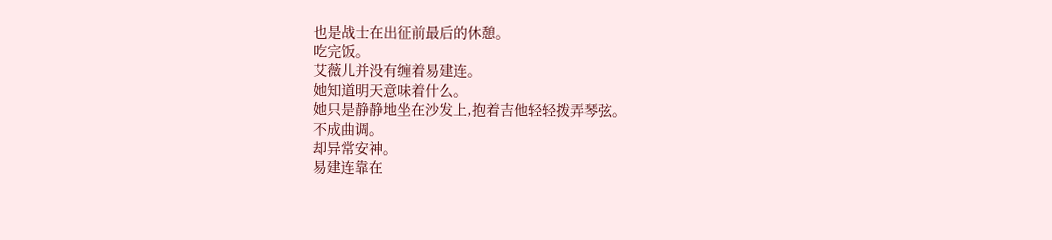也是战士在出征前最后的休憩。
吃完饭。
艾薇儿并没有缠着易建连。
她知道明天意味着什么。
她只是静静地坐在沙发上,抱着吉他轻轻拨弄琴弦。
不成曲调。
却异常安神。
易建连靠在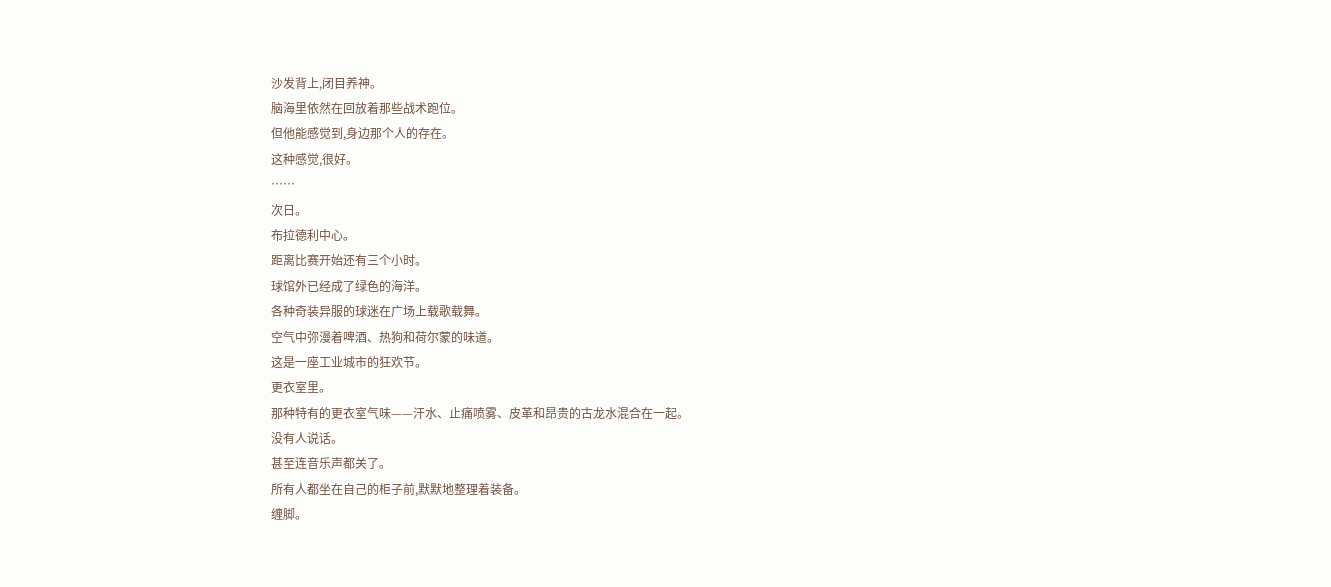沙发背上,闭目养神。
脑海里依然在回放着那些战术跑位。
但他能感觉到,身边那个人的存在。
这种感觉,很好。
……
次日。
布拉德利中心。
距离比赛开始还有三个小时。
球馆外已经成了绿色的海洋。
各种奇装异服的球迷在广场上载歌载舞。
空气中弥漫着啤酒、热狗和荷尔蒙的味道。
这是一座工业城市的狂欢节。
更衣室里。
那种特有的更衣室气味——汗水、止痛喷雾、皮革和昂贵的古龙水混合在一起。
没有人说话。
甚至连音乐声都关了。
所有人都坐在自己的柜子前,默默地整理着装备。
缠脚。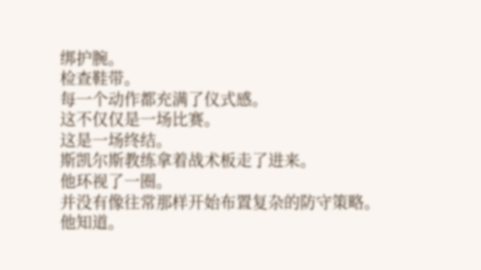绑护腕。
检查鞋带。
每一个动作都充满了仪式感。
这不仅仅是一场比赛。
这是一场终结。
斯凯尔斯教练拿着战术板走了进来。
他环视了一圈。
并没有像往常那样开始布置复杂的防守策略。
他知道。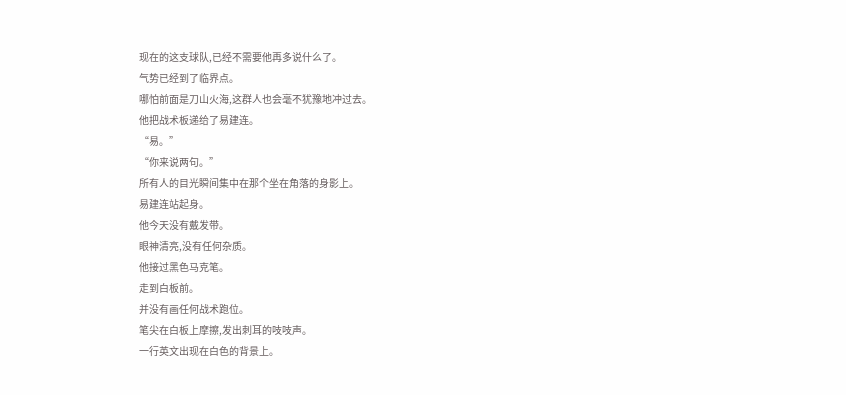现在的这支球队,已经不需要他再多说什么了。
气势已经到了临界点。
哪怕前面是刀山火海,这群人也会毫不犹豫地冲过去。
他把战术板递给了易建连。
“易。”
“你来说两句。”
所有人的目光瞬间集中在那个坐在角落的身影上。
易建连站起身。
他今天没有戴发带。
眼神清亮,没有任何杂质。
他接过黑色马克笔。
走到白板前。
并没有画任何战术跑位。
笔尖在白板上摩擦,发出刺耳的吱吱声。
一行英文出现在白色的背景上。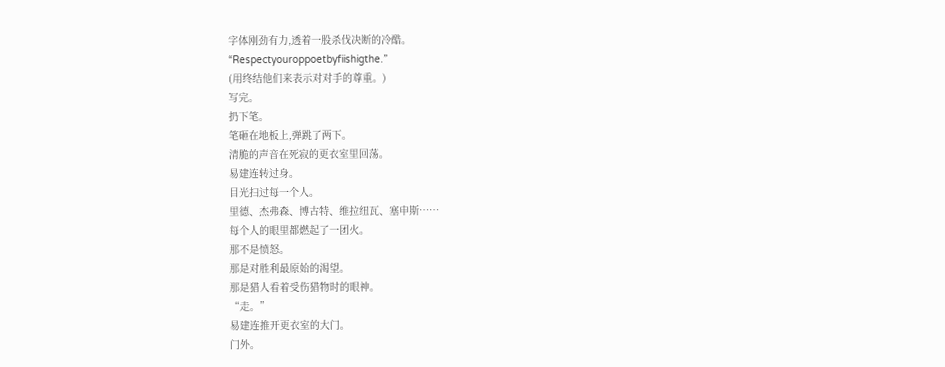字体刚劲有力,透着一股杀伐决断的冷酷。
“Respectyouroppoetbyfiishigthe.”
(用终结他们来表示对对手的尊重。)
写完。
扔下笔。
笔砸在地板上,弹跳了两下。
清脆的声音在死寂的更衣室里回荡。
易建连转过身。
目光扫过每一个人。
里德、杰弗森、博古特、维拉纽瓦、塞申斯……
每个人的眼里都燃起了一团火。
那不是愤怒。
那是对胜利最原始的渴望。
那是猎人看着受伤猎物时的眼神。
“走。”
易建连推开更衣室的大门。
门外。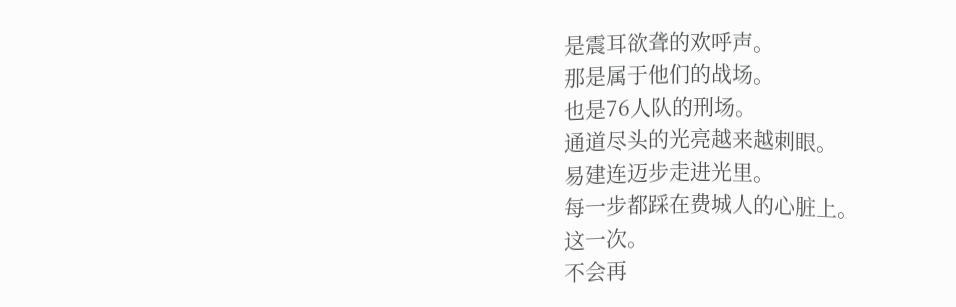是震耳欲聋的欢呼声。
那是属于他们的战场。
也是76人队的刑场。
通道尽头的光亮越来越刺眼。
易建连迈步走进光里。
每一步都踩在费城人的心脏上。
这一次。
不会再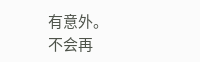有意外。
不会再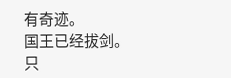有奇迹。
国王已经拔剑。
只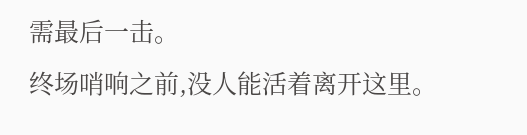需最后一击。
终场哨响之前,没人能活着离开这里。